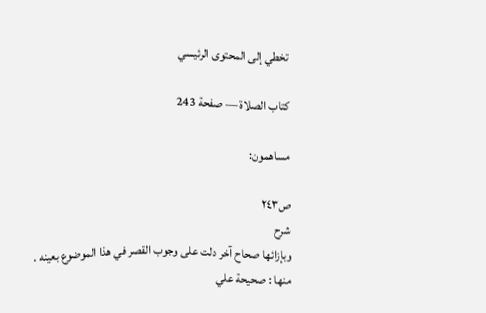تخطي إلى المحتوى الرئيسي

كتاب الصلاة — صفحة 243

مساهمون:

ص٢٤٣
شرح
وبإزائها صحاح آخر دلت على وجوب القصر في هذا الموضوع بعينه . منها : صحيحة علي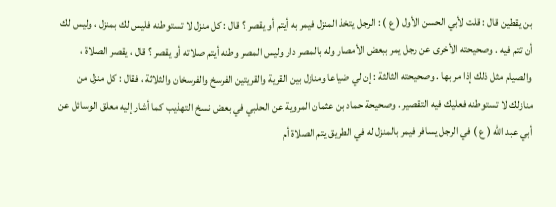بن يقطين قال : قلت لأبي الحسن الأول ( ع ) : الرجل يتخذ المنزل فيمر به أيتم أو يقصر ؟ قال : كل منزل لا تستوطنه فليس لك بمنزل ، وليس لك أن تتم فيه . وصحيحته الأخرى عن رجل يمر ببعض الأمصار وله بالمصر دار وليس المصر وطنه أيتم صلاته أو يقصر ؟ قال ، يقصر الصلاة ، والصيام مثل ذلك إذا مر بها . وصحيحته الثالثة : إن لي ضياعا ومنازل بين القرية والقريتين الفرسخ والفرسخان والثلاثة ، فقال : كل منزل من منازلك لا تستوطنه فعليك فيه التقصير . وصحيحة حماد بن عثمان المروية عن الحلبي في بعض نسخ التهذيب كما أشار إليه معلق الوسائل عن أبي عبد الله ( ع ) في الرجل يسافر فيمر بالمنزل له في الطريق يتم الصلاة أم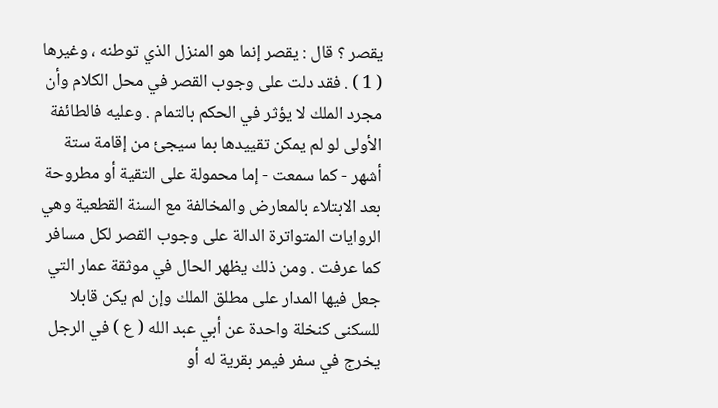يقصر ؟ قال : يقصر إنما هو المنزل الذي توطنه ، وغيرها ( 1 ) . فقد دلت على وجوب القصر في محل الكلام وأن مجرد الملك لا يؤثر في الحكم بالتمام . وعليه فالطائفة الأولى لو لم يمكن تقييدها بما سيجئ من إقامة ستة أشهر - كما سمعت - إما محمولة على التقية أو مطروحة بعد الابتلاء بالمعارض والمخالفة مع السنة القطعية وهي الروايات المتواترة الدالة على وجوب القصر لكل مسافر كما عرفت . ومن ذلك يظهر الحال في موثقة عمار التي جعل فيها المدار على مطلق الملك وإن لم يكن قابلا للسكنى كنخلة واحدة عن أبي عبد الله ( ع ) في الرجل يخرج في سفر فيمر بقرية له أو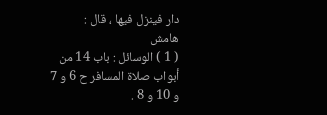دار فينزل فيها ، قال :
هامش
( 1 ) الوسائل : باب 14 من أبواب صلاة المسافر ح 6 و 7 و 10 و 8 .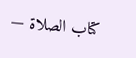كتاب الصلاة —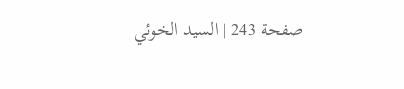صفحة 243 | السيد الخوئي